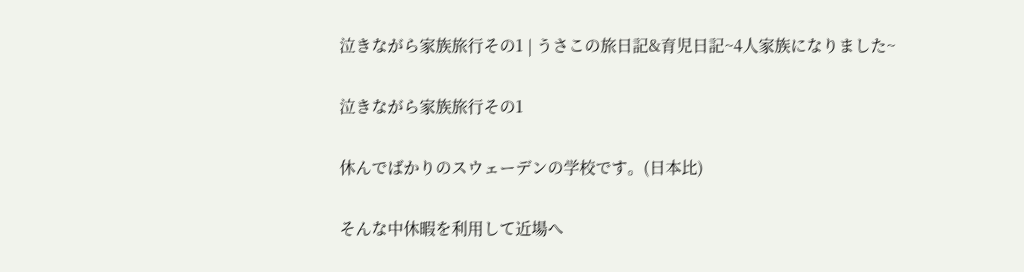泣きながら家族旅行その1 | うさこの旅日記&育児日記~4人家族になりました~

泣きながら家族旅行その1

休んでばかりのスウェーデンの学校です。(日本比)

そんな中休暇を利用して近場へ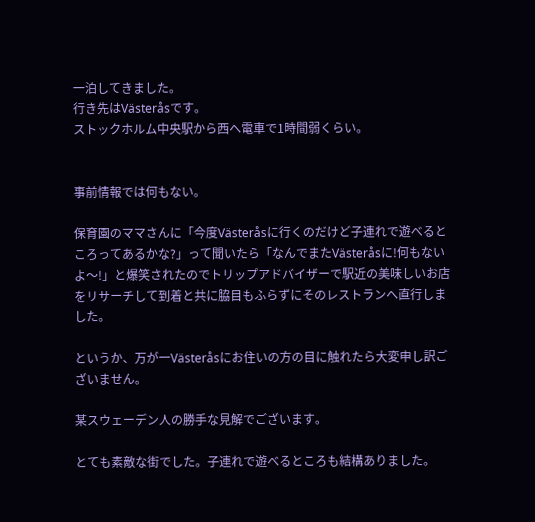一泊してきました。
行き先はVästeråsです。
ストックホルム中央駅から西へ電車で1時間弱くらい。


事前情報では何もない。

保育園のママさんに「今度Västeråsに行くのだけど子連れで遊べるところってあるかな?」って聞いたら「なんでまたVästeråsに!何もないよ〜!」と爆笑されたのでトリップアドバイザーで駅近の美味しいお店をリサーチして到着と共に脇目もふらずにそのレストランへ直行しました。

というか、万が一Västeråsにお住いの方の目に触れたら大変申し訳ございません。

某スウェーデン人の勝手な見解でございます。

とても素敵な街でした。子連れで遊べるところも結構ありました。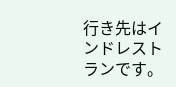行き先はインドレストランです。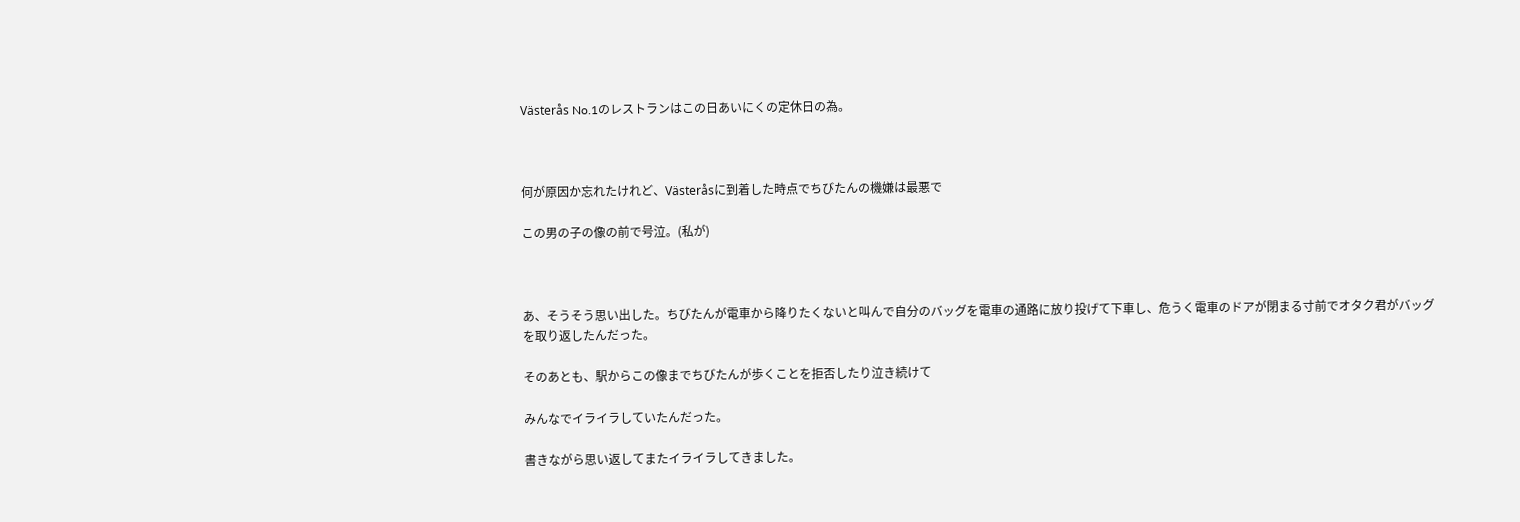Västerås No.1のレストランはこの日あいにくの定休日の為。



何が原因か忘れたけれど、Västeråsに到着した時点でちびたんの機嫌は最悪で

この男の子の像の前で号泣。(私が)



あ、そうそう思い出した。ちびたんが電車から降りたくないと叫んで自分のバッグを電車の通路に放り投げて下車し、危うく電車のドアが閉まる寸前でオタク君がバッグを取り返したんだった。

そのあとも、駅からこの像までちびたんが歩くことを拒否したり泣き続けて

みんなでイライラしていたんだった。

書きながら思い返してまたイライラしてきました。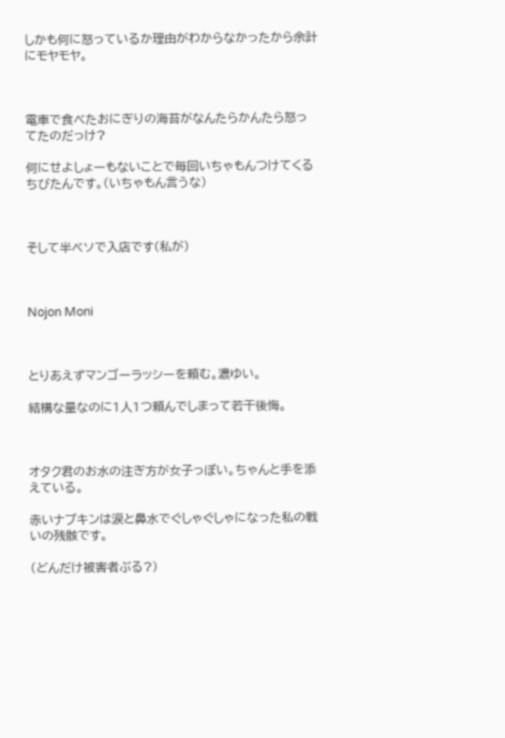しかも何に怒っているか理由がわからなかったから余計にモヤモヤ。



電車で食べたおにぎりの海苔がなんたらかんたら怒ってたのだっけ?

何にせよしょーもないことで毎回いちゃもんつけてくるちびたんです。(いちゃもん言うな)



そして半ベソで入店です(私が)



Nojon Moni



とりあえずマンゴーラッシーを頼む。濃ゆい。

結構な量なのに1人1つ頼んでしまって若干後悔。



オタク君のお水の注ぎ方が女子っぽい。ちゃんと手を添えている。

赤いナプキンは涙と鼻水でぐしゃぐしゃになった私の戦いの残骸です。

(どんだけ被害者ぶる?)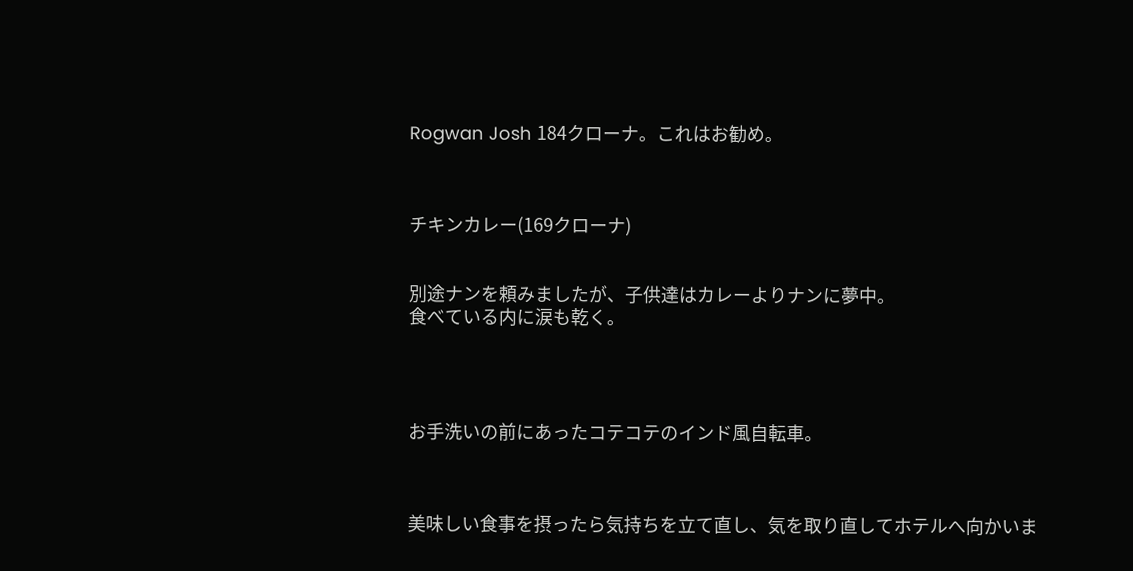Rogwan Josh 184クローナ。これはお勧め。



チキンカレー(169クローナ)


別途ナンを頼みましたが、子供達はカレーよりナンに夢中。
食べている内に涙も乾く。




お手洗いの前にあったコテコテのインド風自転車。



美味しい食事を摂ったら気持ちを立て直し、気を取り直してホテルへ向かいま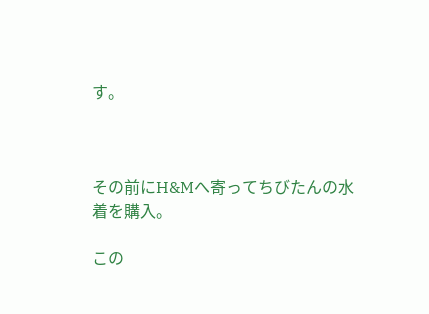す。



その前にH&Mへ寄ってちびたんの水着を購入。

この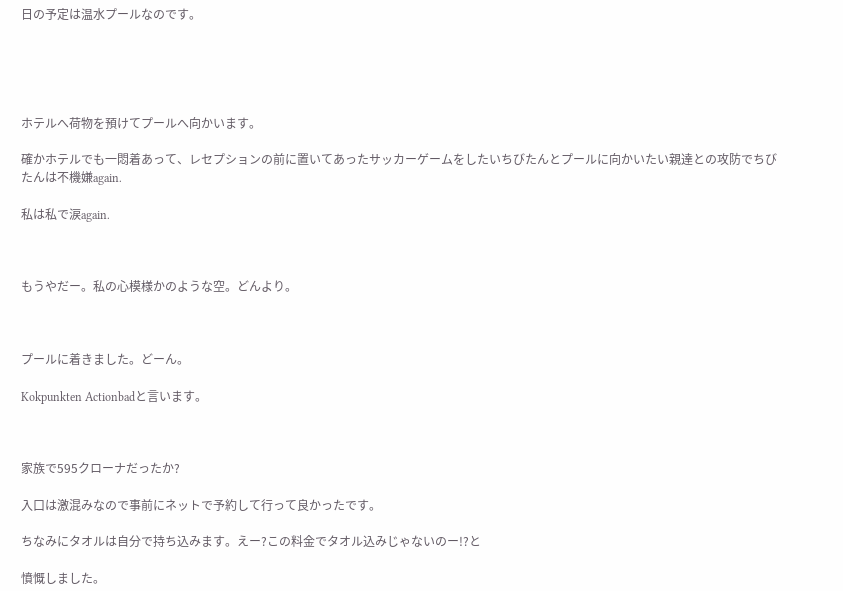日の予定は温水プールなのです。





ホテルへ荷物を預けてプールへ向かいます。

確かホテルでも一悶着あって、レセプションの前に置いてあったサッカーゲームをしたいちびたんとプールに向かいたい親達との攻防でちびたんは不機嫌again.

私は私で涙again.



もうやだー。私の心模様かのような空。どんより。



プールに着きました。どーん。

Kokpunkten Actionbadと言います。



家族で595クローナだったか?

入口は激混みなので事前にネットで予約して行って良かったです。

ちなみにタオルは自分で持ち込みます。えー?この料金でタオル込みじゃないのー!?と

憤慨しました。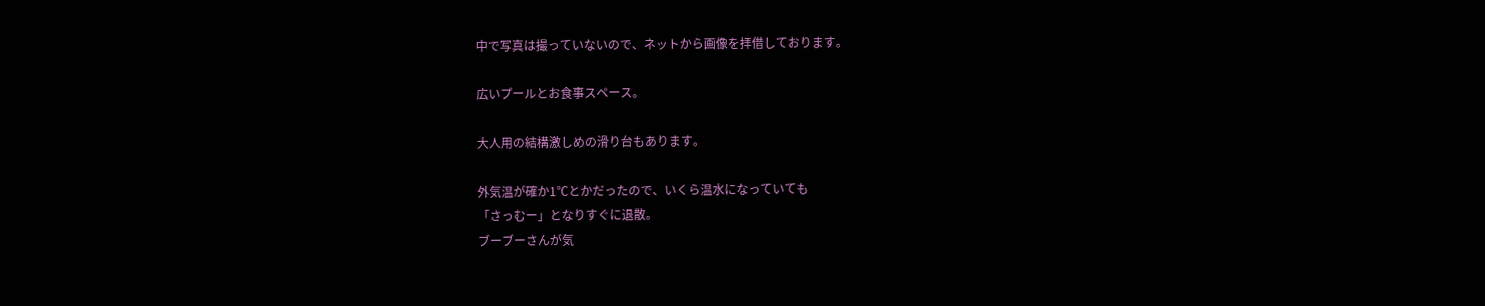中で写真は撮っていないので、ネットから画像を拝借しております。

広いプールとお食事スペース。

大人用の結構激しめの滑り台もあります。

外気温が確か1℃とかだったので、いくら温水になっていても
「さっむー」となりすぐに退散。
ブーブーさんが気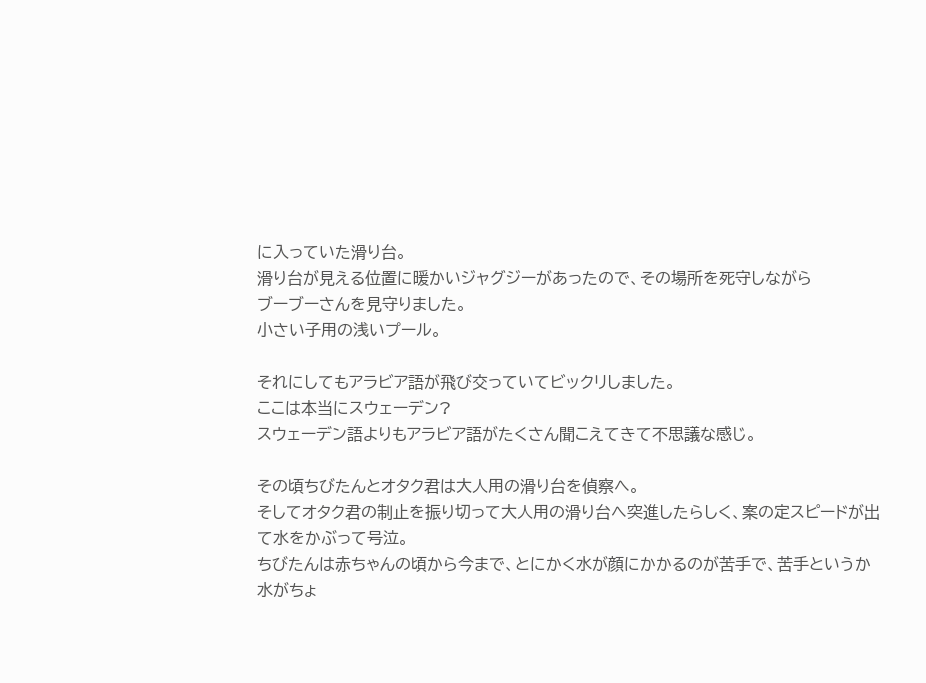に入っていた滑り台。
滑り台が見える位置に暖かいジャグジーがあったので、その場所を死守しながら
ブーブーさんを見守りました。
小さい子用の浅いプール。

それにしてもアラビア語が飛び交っていてビックリしました。
ここは本当にスウェーデン?
スウェーデン語よりもアラビア語がたくさん聞こえてきて不思議な感じ。

その頃ちびたんとオタク君は大人用の滑り台を偵察へ。
そしてオタク君の制止を振り切って大人用の滑り台へ突進したらしく、案の定スピードが出て水をかぶって号泣。
ちびたんは赤ちゃんの頃から今まで、とにかく水が顔にかかるのが苦手で、苦手というか
水がちょ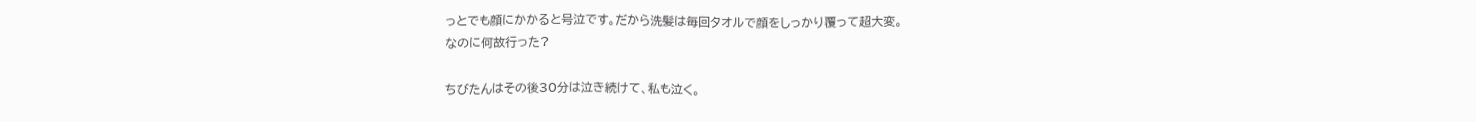っとでも顔にかかると号泣です。だから洗髪は毎回タオルで顔をしっかり覆って超大変。
なのに何故行った?

ちびたんはその後30分は泣き続けて、私も泣く。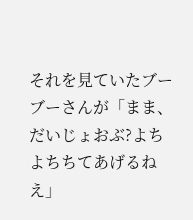それを見ていたブーブーさんが「まま、だいじょおぶ?よちよちちてあげるねえ」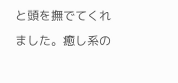と頭を撫でてくれました。癒し系の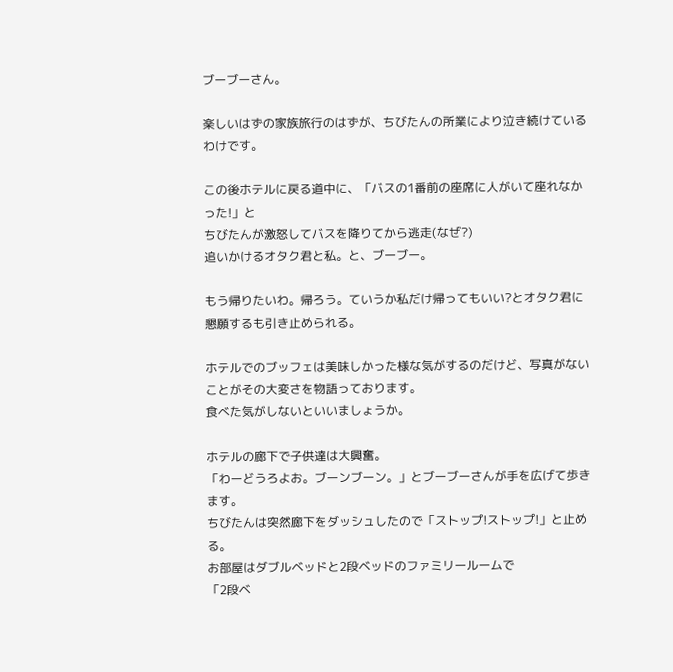ブーブーさん。

楽しいはずの家族旅行のはずが、ちびたんの所業により泣き続けているわけです。

この後ホテルに戻る道中に、「バスの1番前の座席に人がいて座れなかった!」と
ちびたんが激怒してバスを降りてから逃走(なぜ?)
追いかけるオタク君と私。と、ブーブー。

もう帰りたいわ。帰ろう。ていうか私だけ帰ってもいい?とオタク君に懇願するも引き止められる。

ホテルでのブッフェは美味しかった様な気がするのだけど、写真がないことがその大変さを物語っております。
食べた気がしないといいましょうか。

ホテルの廊下で子供達は大興奮。
「わーどうろよお。ブーンブーン。」とブーブーさんが手を広げて歩きます。
ちびたんは突然廊下をダッシュしたので「ストップ!ストップ!」と止める。
お部屋はダブルベッドと2段ベッドのファミリールームで
「2段ベ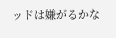ッドは嫌がるかな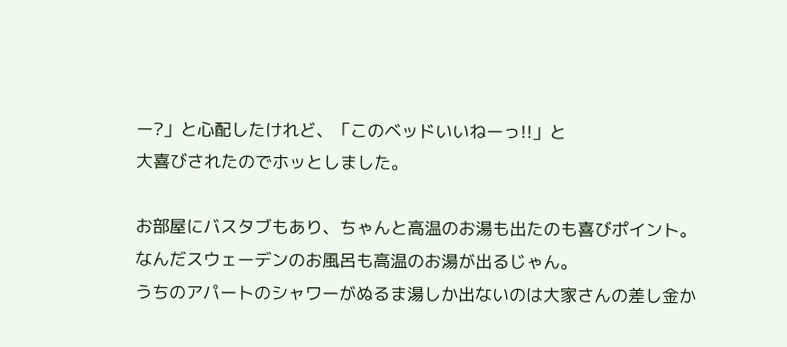ー?」と心配したけれど、「このベッドいいねーっ!!」と
大喜びされたのでホッとしました。

お部屋にバスタブもあり、ちゃんと高温のお湯も出たのも喜びポイント。
なんだスウェーデンのお風呂も高温のお湯が出るじゃん。
うちのアパートのシャワーがぬるま湯しか出ないのは大家さんの差し金か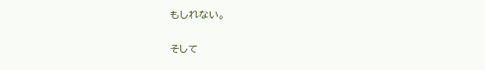もしれない。

そして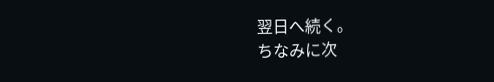翌日へ続く。
ちなみに次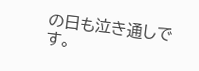の日も泣き通しです。